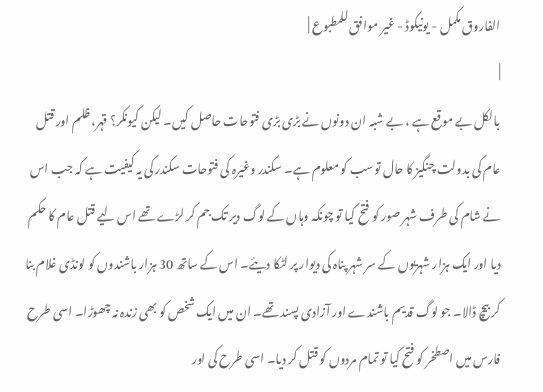الفاروق مکمل - یونیکوڈ - غیر موافق للمطبوع |
|
بالکل بے موقع ہے ، بے شبہ ان دونوں نے بڑی بڑی فتوحات حاصل کیں۔ لیکن کیونکر؟ قہر، ظلم اور قتل عام کی بدولت چنگیز کا حال توسب کو معلوم ہے۔ سکندر وغیرہ کی فتوحات سکندر کی یہ کیفیت ہے کہ جب اس نے شام کی طرف شہر صور کو فتح کیا تو چونکہ وہاں کے لوگ دیر تک جم کر لڑے تھے اس لیے قتل عام کا حکم دیا اور ایک ہزار شہریوں کے سر شہر پناہ کی دیوار پر لٹکا دیئے۔ اس کے ساتھ 30 ہزار باشندوں کو لونڈی غلام بنا کر بیچ ڈالا۔ جو لوگ قدیم باشندے اور آزادی پسند تھے۔ ان میں ایک شخص کو بھی زندہ نہ چھوڑا۔ اسی طرح فارس میں اصطخر کو فتح کیا تو تمام مردوں کو قتل کر دیا۔ اسی طرح کی اور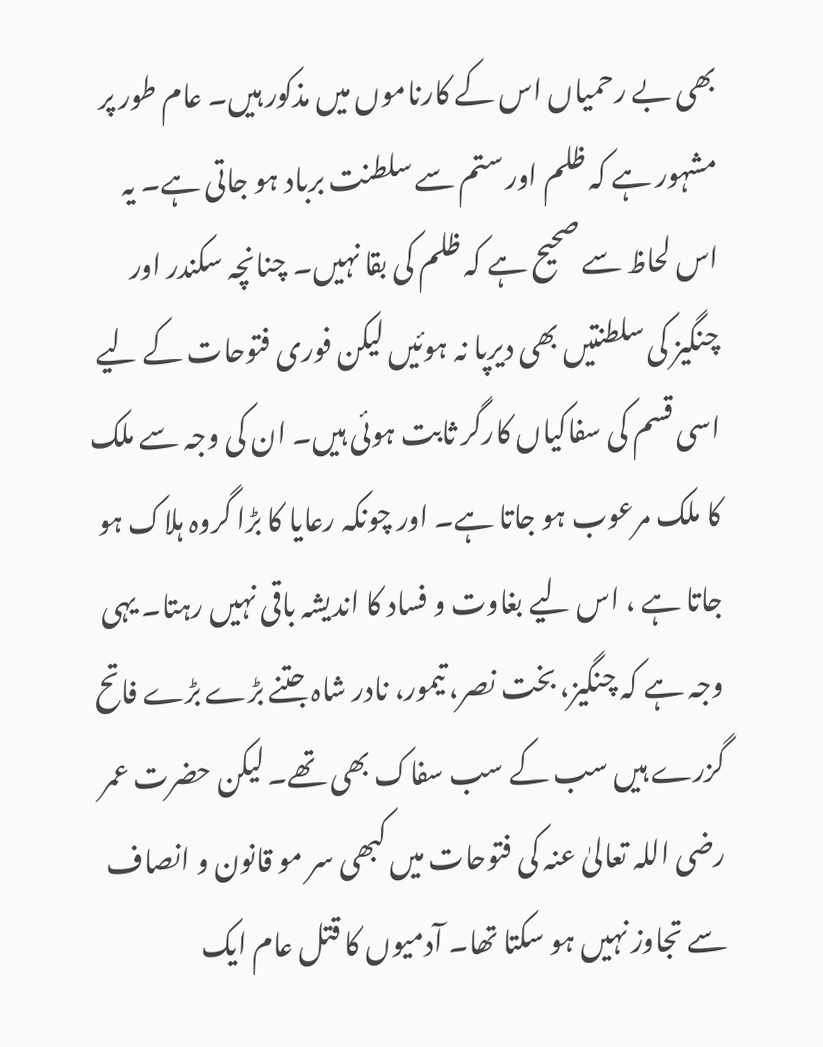بھی بے رحمیاں اس کے کارناموں میں مذکور ہیں۔ عام طور پر مشہور ہے کہ ظلم اور ستم سے سلطنت برباد ہو جاتی ہے۔ یہ اس لحاظ سے صحیح ہے کہ ظلم کی بقا نہیں۔ چنانچہ سکندر اور چنگیز کی سلطنتیں بھی دیرپا نہ ہوئیں لیکن فوری فتوحات کے لیے اسی قسم کی سفاکیاں کارگر ثابت ہوئی ہیں۔ ان کی وجہ سے ملک کا ملک مرعوب ہو جاتا ہے۔ اور چونکہ رعایا کا بڑا گروہ ہلاک ہو جاتا ہے ، اس لیے بغاوت و فساد کا اندیشہ باقی نہیں رہتا۔ یہی وجہ ہے کہ چنگیز، بخت نصر، تیمور، نادر شاہ جتنے بڑے بڑے فاتح گزرے ہیں سب کے سب سفاک بھی تھے۔ لیکن حضرت عمر رضی اللہ تعالیٰ عنہ کی فتوحات میں کبھی سر مو قانون و انصاف سے تجاوز نہیں ہو سکتا تھا۔ آدمیوں کا قتل عام ایک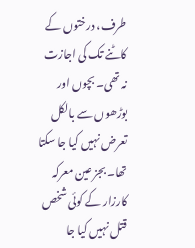طرف، درختوں کے کاٹنے تک کی اجازت نہ تھی۔ بچوں اور بوڑھوں سے بالکل تعرض نہیں کیا جا سکتا تھا۔ بجز عین معرکہ کارزار کے کوئی شخص قتل نہیں کیا جا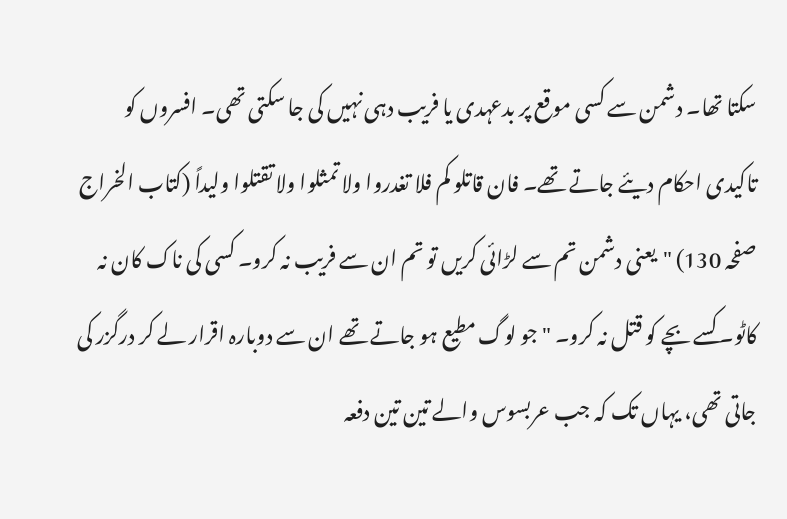سکتا تھا۔ دشمن سے کسی موقع پر بدعہدی یا فریب دہی نہیں کی جا سکتی تھی۔ افسروں کو تاکیدی احکام دیئے جاتے تھے۔ فان قاتلو کم فلا تغدروا ولا تمثلوا ولا تقتلوا ولیداً (کتاب الخراج صفحہ 130) "یعنی دشمن تم سے لڑائی کریں تو تم ان سے فریب نہ کرو۔ کسی کی ناک کان نہ کاٹو۔ کسے بچے کو قتل نہ کرو۔ " جو لوگ مطیع ہو جاتے تھے ان سے دوبارہ اقرار لے کر درگزر کی جاتی تھی، یہاں تک کہ جب عربسوس والے تین تین دفعہ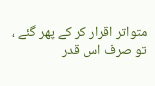متواتر اقرار کر کے پھر گئے ، تو صرف اس قدر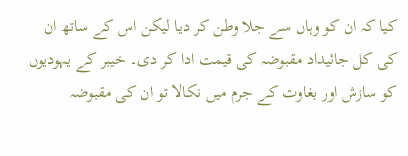کیا کہ ان کو وہاں سے جلا وطن کر دیا لیکن اس کے ساتھ ان کی کل جائیداد مقبوضہ کی قیمت ادا کر دی۔ خیبر کے یہودیوں کو سازش اور بغاوت کے جرم میں نکالا تو ان کی مقبوضہ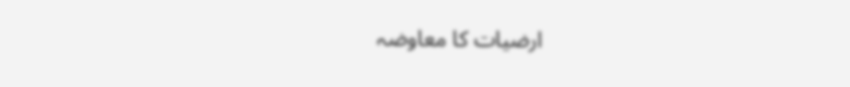ارضیات کا معاوضہ